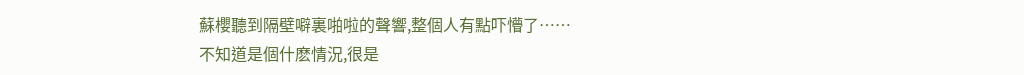蘇櫻聽到隔壁噼裏啪啦的聲響,整個人有點吓懵了……
不知道是個什麽情況,很是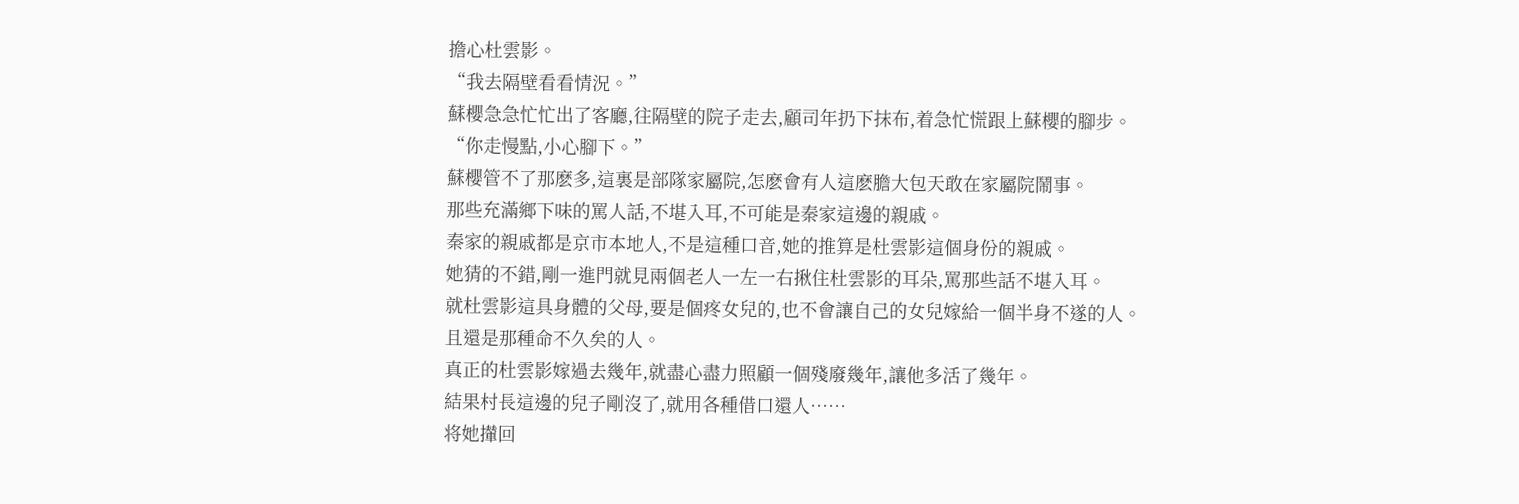擔心杜雲影。
“我去隔壁看看情況。”
蘇櫻急急忙忙出了客廳,往隔壁的院子走去,顧司年扔下抹布,着急忙慌跟上蘇櫻的腳步。
“你走慢點,小心腳下。”
蘇櫻管不了那麽多,這裏是部隊家屬院,怎麽會有人這麽膽大包天敢在家屬院鬧事。
那些充滿鄉下味的罵人話,不堪入耳,不可能是秦家這邊的親戚。
秦家的親戚都是京市本地人,不是這種口音,她的推算是杜雲影這個身份的親戚。
她猜的不錯,剛一進門就見兩個老人一左一右揪住杜雲影的耳朵,罵那些話不堪入耳。
就杜雲影這具身體的父母,要是個疼女兒的,也不會讓自己的女兒嫁給一個半身不遂的人。
且還是那種命不久矣的人。
真正的杜雲影嫁過去幾年,就盡心盡力照顧一個殘廢幾年,讓他多活了幾年。
結果村長這邊的兒子剛沒了,就用各種借口還人……
将她攆回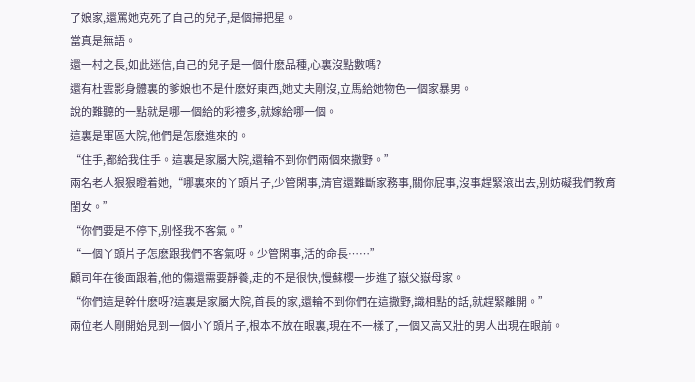了娘家,還罵她克死了自己的兒子,是個掃把星。
當真是無語。
還一村之長,如此迷信,自己的兒子是一個什麽品種,心裏沒點數嗎?
還有杜雲影身體裏的爹娘也不是什麽好東西,她丈夫剛沒,立馬給她物色一個家暴男。
說的難聽的一點就是哪一個給的彩禮多,就嫁給哪一個。
這裏是軍區大院,他們是怎麽進來的。
“住手,都給我住手。這裏是家屬大院,還輪不到你們兩個來撒野。”
兩名老人狠狠瞪着她,“哪裏來的丫頭片子,少管閑事,清官還難斷家務事,關你屁事,沒事趕緊滾出去,别妨礙我們教育閨女。”
“你們要是不停下,别怪我不客氣。”
“一個丫頭片子怎麽跟我們不客氣呀。少管閑事,活的命長……”
顧司年在後面跟着,他的傷還需要靜養,走的不是很快,慢蘇櫻一步進了嶽父嶽母家。
“你們這是幹什麽呀?這裏是家屬大院,首長的家,還輪不到你們在這撒野,識相點的話,就趕緊離開。”
兩位老人剛開始見到一個小丫頭片子,根本不放在眼裏,現在不一樣了,一個又高又壯的男人出現在眼前。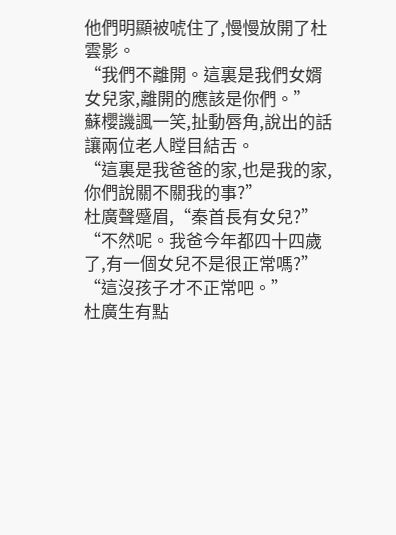他們明顯被唬住了,慢慢放開了杜雲影。
“我們不離開。這裏是我們女婿女兒家,離開的應該是你們。”
蘇櫻譏諷一笑,扯動唇角,說出的話讓兩位老人瞠目結舌。
“這裏是我爸爸的家,也是我的家,你們說關不關我的事?”
杜廣聲蹙眉,“秦首長有女兒?”
“不然呢。我爸今年都四十四歲了,有一個女兒不是很正常嗎?”
“這沒孩子才不正常吧。”
杜廣生有點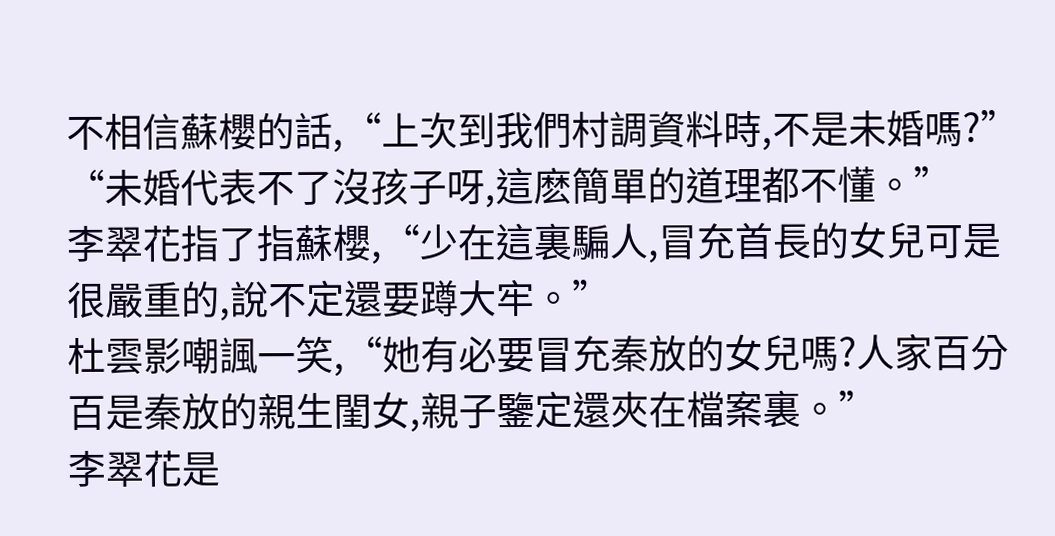不相信蘇櫻的話,“上次到我們村調資料時,不是未婚嗎?”
“未婚代表不了沒孩子呀,這麽簡單的道理都不懂。”
李翠花指了指蘇櫻,“少在這裏騙人,冒充首長的女兒可是很嚴重的,說不定還要蹲大牢。”
杜雲影嘲諷一笑,“她有必要冒充秦放的女兒嗎?人家百分百是秦放的親生閨女,親子鑒定還夾在檔案裏。”
李翠花是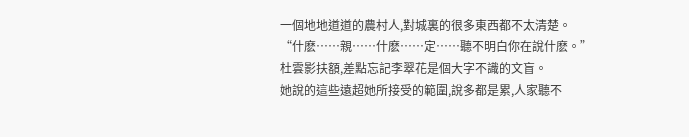一個地地道道的農村人,對城裏的很多東西都不太清楚。
“什麽……親……什麽……定……聽不明白你在說什麽。”
杜雲影扶額,差點忘記李翠花是個大字不識的文盲。
她說的這些遠超她所接受的範圍,說多都是累,人家聽不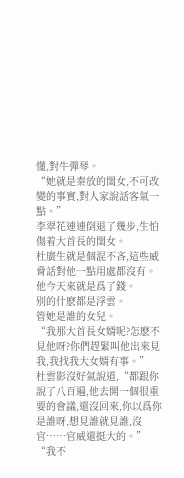懂,對牛彈琴。
“她就是秦放的閨女,不可改變的事實,對人家說話客氣一點。”
李翠花連連倒退了幾步,生怕傷着大首長的閨女。
杜廣生就是個混不吝,這些威脅話對他一點用處都沒有。
他今天來就是爲了錢。
别的什麽都是浮雲。
管她是誰的女兒。
“我那大首長女婿呢?怎麽不見他呀?你們趕緊叫他出來見我,我找我大女婿有事。”
杜雲影沒好氣說道,“都跟你說了八百遍,他去開一個很重要的會議,還沒回來,你以爲你是誰呀,想見誰就見誰,沒官……官威還挺大的。”
“我不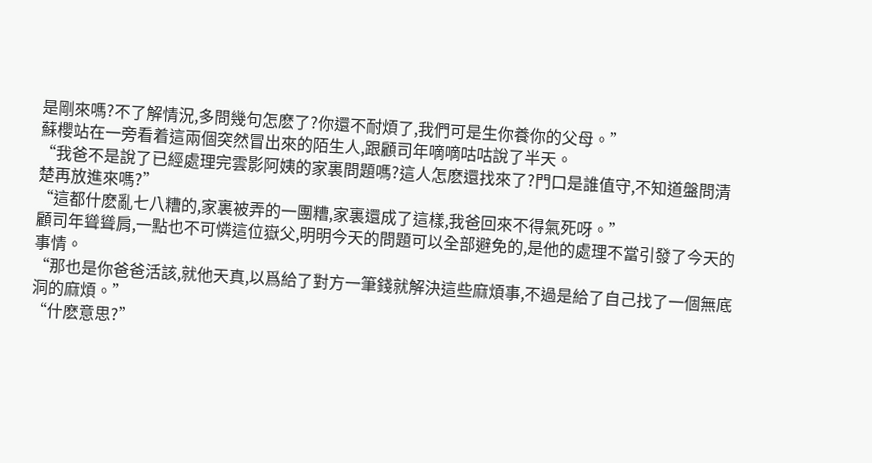是剛來嗎?不了解情況,多問幾句怎麽了?你還不耐煩了,我們可是生你養你的父母。”
蘇櫻站在一旁看着這兩個突然冒出來的陌生人,跟顧司年嘀嘀咕咕說了半天。
“我爸不是說了已經處理完雲影阿姨的家裏問題嗎?這人怎麽還找來了?門口是誰值守,不知道盤問清楚再放進來嗎?”
“這都什麽亂七八糟的,家裏被弄的一團糟,家裏還成了這樣,我爸回來不得氣死呀。”
顧司年聳聳肩,一點也不可憐這位嶽父,明明今天的問題可以全部避免的,是他的處理不當引發了今天的事情。
“那也是你爸爸活該,就他天真,以爲給了對方一筆錢就解決這些麻煩事,不過是給了自己找了一個無底洞的麻煩。”
“什麽意思?”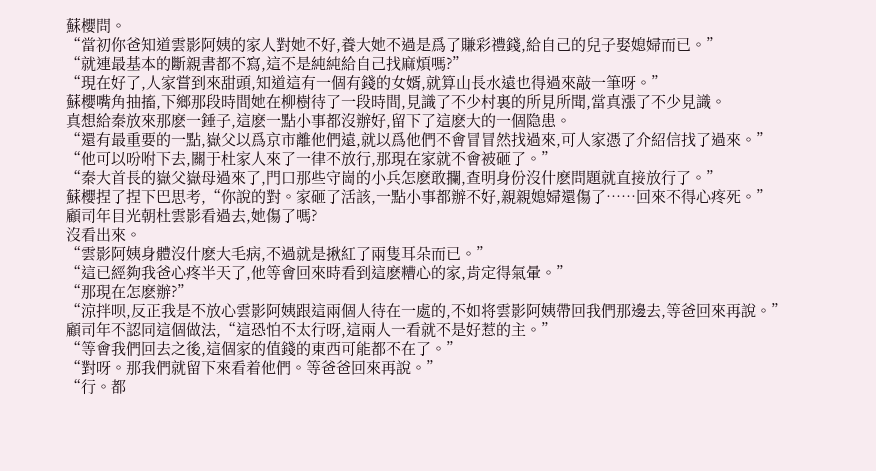蘇櫻問。
“當初你爸知道雲影阿姨的家人對她不好,養大她不過是爲了賺彩禮錢,給自己的兒子娶媳婦而已。”
“就連最基本的斷親書都不寫,這不是純純給自己找麻煩嗎?”
“現在好了,人家嘗到來甜頭,知道這有一個有錢的女婿,就算山長水遠也得過來敲一筆呀。”
蘇櫻嘴角抽搐,下鄉那段時間她在柳樹待了一段時間,見識了不少村裏的所見所聞,當真漲了不少見識。
真想給秦放來那麽一錘子,這麽一點小事都沒辦好,留下了這麽大的一個隐患。
“還有最重要的一點,嶽父以爲京市離他們遠,就以爲他們不會冒冒然找過來,可人家憑了介紹信找了過來。”
“他可以吩咐下去,關于杜家人來了一律不放行,那現在家就不會被砸了。”
“秦大首長的嶽父嶽母過來了,門口那些守崗的小兵怎麽敢攔,查明身份沒什麽問題就直接放行了。”
蘇櫻捏了捏下巴思考,“你說的對。家砸了活該,一點小事都辦不好,親親媳婦還傷了……回來不得心疼死。”
顧司年目光朝杜雲影看過去,她傷了嗎?
沒看出來。
“雲影阿姨身體沒什麽大毛病,不過就是揪紅了兩隻耳朵而已。”
“這已經夠我爸心疼半天了,他等會回來時看到這麽糟心的家,肯定得氣暈。”
“那現在怎麽辦?”
“涼拌呗,反正我是不放心雲影阿姨跟這兩個人待在一處的,不如将雲影阿姨帶回我們那邊去,等爸回來再說。”
顧司年不認同這個做法,“這恐怕不太行呀,這兩人一看就不是好惹的主。”
“等會我們回去之後,這個家的值錢的東西可能都不在了。”
“對呀。那我們就留下來看着他們。等爸爸回來再說。”
“行。都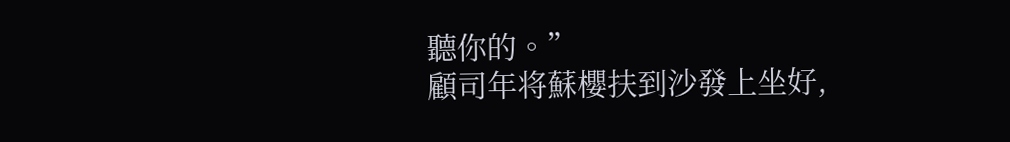聽你的。”
顧司年将蘇櫻扶到沙發上坐好,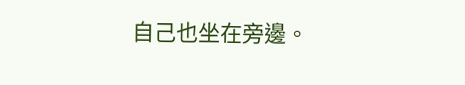自己也坐在旁邊。